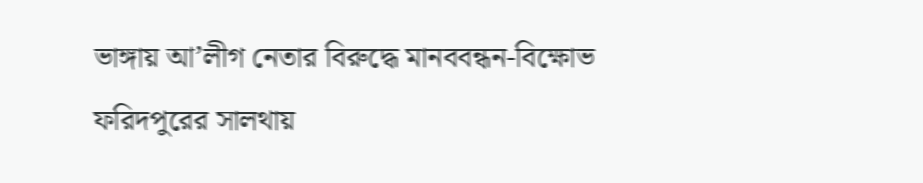ভাঙ্গায় আ’লীগ নেতার বিরুদ্ধে মানববন্ধন-বিক্ষোভ
ফরিদপুরের সালথায়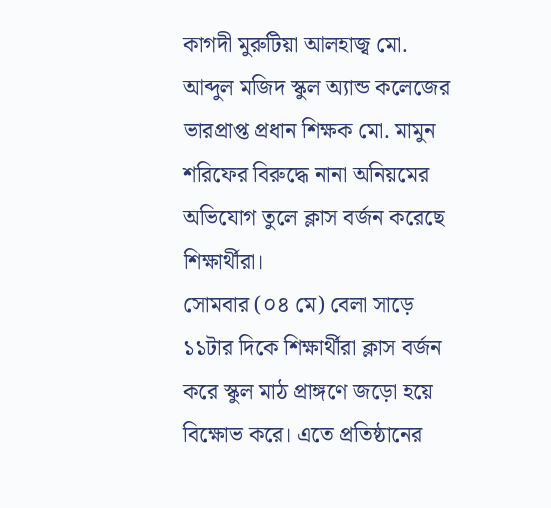কাগদী মুরুটিয়া আলহাজ্ব মো. আব্দুল মজিদ স্কুল অ্যান্ড কলেজের ভারপ্রাপ্ত প্রধান শিক্ষক মো. মামুন শরিফের বিরুদ্ধে নানা অনিয়মের অভিযোগ তুলে ক্লাস বর্জন করেছে শিক্ষার্থীরা।
সোমবার (০৪ মে) বেলা সাড়ে ১১টার দিকে শিক্ষার্থীরা ক্লাস বর্জন করে স্কুল মাঠ প্রাঙ্গণে জড়ো হয়ে বিক্ষোভ করে। এতে প্রতিষ্ঠানের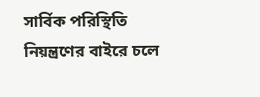সার্বিক পরিস্থিতি নিয়ন্ত্রণের বাইরে চলে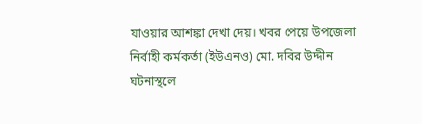যাওয়ার আশঙ্কা দেখা দেয়। খবর পেয়ে উপজেলা নির্বাহী কর্মকর্তা (ইউএনও) মো. দবির উদ্দীন ঘটনাস্থলে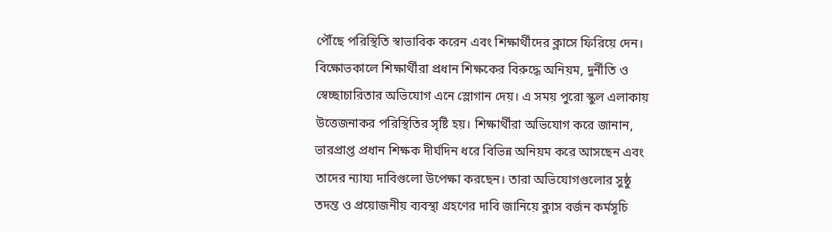পৌঁছে পরিস্থিতি স্বাভাবিক করেন এবং শিক্ষার্থীদের ক্লাসে ফিরিয়ে দেন।
বিক্ষোভকালে শিক্ষার্থীরা প্রধান শিক্ষকের বিরুদ্ধে অনিয়ম, দুর্নীতি ও স্বেচ্ছাচারিতার অভিযোগ এনে স্লোগান দেয়। এ সময় পুরো স্কুল এলাকায় উত্তেজনাকর পরিস্থিতির সৃষ্টি হয়। শিক্ষার্থীরা অভিযোগ করে জানান, ভারপ্রাপ্ত প্রধান শিক্ষক দীর্ঘদিন ধরে বিভিন্ন অনিয়ম করে আসছেন এবং তাদের ন্যায্য দাবিগুলো উপেক্ষা করছেন। তারা অভিযোগগুলোর সুষ্ঠু তদন্ত ও প্রয়োজনীয় ব্যবস্থা গ্রহণের দাবি জানিয়ে ক্লাস বর্জন কর্মসূচি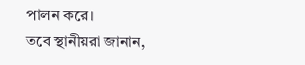পালন করে।
তবে স্থানীয়রা জানান,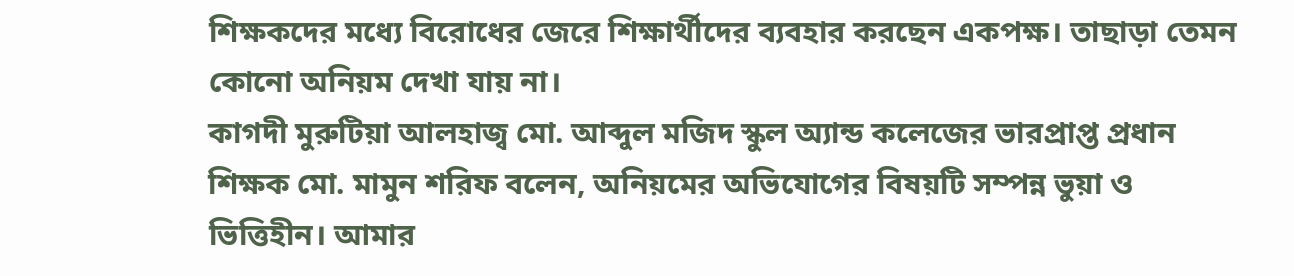শিক্ষকদের মধ্যে বিরোধের জেরে শিক্ষার্থীদের ব্যবহার করছেন একপক্ষ। তাছাড়া তেমন কোনো অনিয়ম দেখা যায় না।
কাগদী মুরুটিয়া আলহাজ্ব মো. আব্দুল মজিদ স্কুল অ্যান্ড কলেজের ভারপ্রাপ্ত প্রধান শিক্ষক মো. মামুন শরিফ বলেন, অনিয়মের অভিযোগের বিষয়টি সম্পন্ন ভুয়া ও ভিত্তিহীন। আমার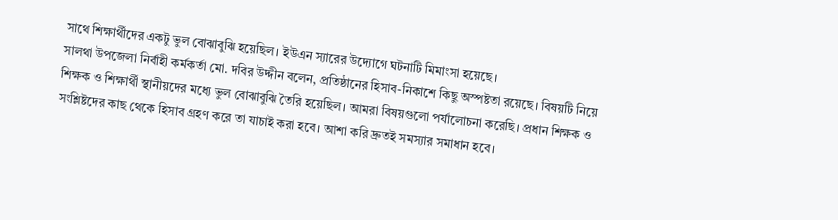সাথে শিক্ষার্থীদের একটু ভুল বোঝাবুঝি হয়েছিল। ইউএন স্যারের উদ্যোগে ঘটনাটি মিমাংসা হয়েছে।
সালথা উপজেলা নির্বাহী কর্মকর্তা মো. দবির উদ্দীন বলেন, প্রতিষ্ঠানের হিসাব-নিকাশে কিছু অস্পষ্টতা রয়েছে। বিষয়টি নিয়ে শিক্ষক ও শিক্ষার্থী স্থানীয়দের মধ্যে ভুল বোঝাবুঝি তৈরি হয়েছিল। আমরা বিষয়গুলো পর্যালোচনা করেছি। প্রধান শিক্ষক ও সংশ্লিষ্টদের কাছ থেকে হিসাব গ্রহণ করে তা যাচাই করা হবে। আশা করি দ্রুতই সমস্যার সমাধান হবে।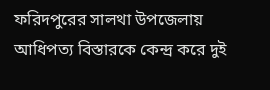ফরিদপুরের সালথা উপজেলায় আধিপত্য বিস্তারকে কেন্দ্র করে দুই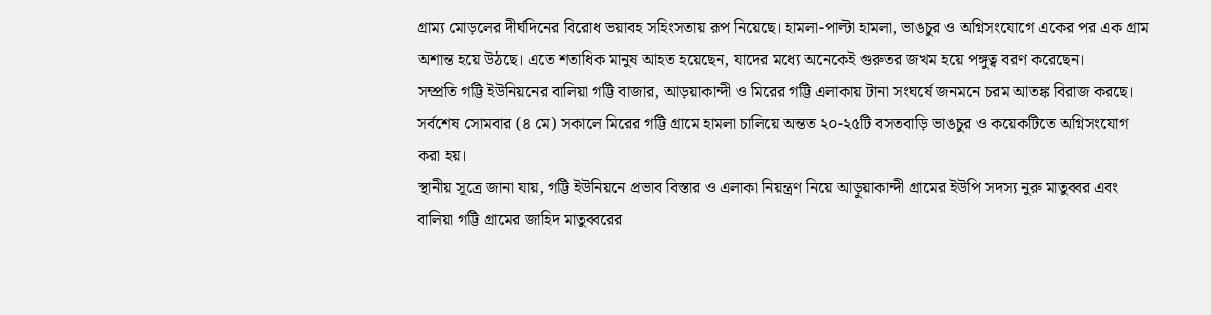গ্রাম্য মোড়লের দীর্ঘদিনের বিরোধ ভয়াবহ সহিংসতায় রূপ নিয়েছে। হামলা-পাল্টা হামলা, ভাঙচুর ও অগ্নিসংযোগে একের পর এক গ্রাম অশান্ত হয়ে উঠছে। এতে শতাধিক মানুষ আহত হয়েছেন, যাদের মধ্যে অনেকেই গুরুতর জখম হয়ে পঙ্গুত্ব বরণ করেছেন।
সম্প্রতি গট্টি ইউনিয়নের বালিয়া গট্টি বাজার, আড়য়াকান্দী ও মিরের গট্টি এলাকায় টানা সংঘর্ষে জনমনে চরম আতঙ্ক বিরাজ করছে। সর্বশেষ সোমবার (৪ মে) সকালে মিরের গট্টি গ্রামে হামলা চালিয়ে অন্তত ২০-২৫টি বসতবাড়ি ভাঙচুর ও কয়েকটিতে অগ্নিসংযোগ করা হয়।
স্থানীয় সূত্রে জানা যায়, গট্টি ইউনিয়নে প্রভাব বিস্তার ও এলাকা নিয়ন্ত্রণ নিয়ে আড়ুয়াকান্দী গ্রামের ইউপি সদস্য নুরু মাতুব্বর এবং বালিয়া গট্টি গ্রামের জাহিদ মাতুব্বরের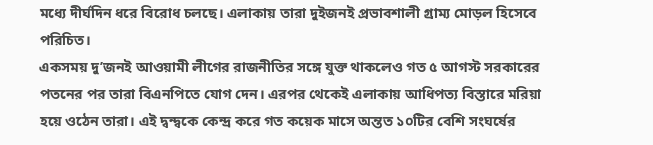মধ্যে দীর্ঘদিন ধরে বিরোধ চলছে। এলাকায় তারা দুইজনই প্রভাবশালী গ্রাম্য মোড়ল হিসেবে পরিচিত।
একসময় দু’জনই আওয়ামী লীগের রাজনীতির সঙ্গে যুক্ত থাকলেও গত ৫ আগস্ট সরকারের পতনের পর তারা বিএনপিতে যোগ দেন। এরপর থেকেই এলাকায় আধিপত্য বিস্তারে মরিয়া হয়ে ওঠেন তারা। এই দ্বন্দ্বকে কেন্দ্র করে গত কয়েক মাসে অন্তত ১০টির বেশি সংঘর্ষের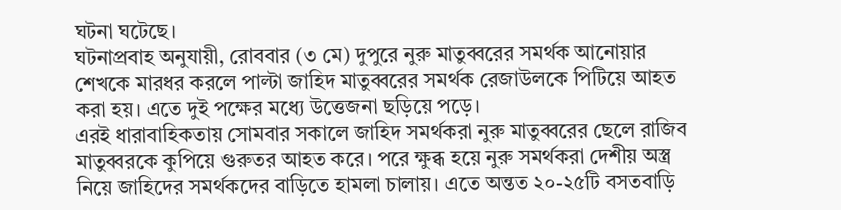ঘটনা ঘটেছে।
ঘটনাপ্রবাহ অনুযায়ী, রোববার (৩ মে) দুপুরে নুরু মাতুব্বরের সমর্থক আনোয়ার শেখকে মারধর করলে পাল্টা জাহিদ মাতুব্বরের সমর্থক রেজাউলকে পিটিয়ে আহত করা হয়। এতে দুই পক্ষের মধ্যে উত্তেজনা ছড়িয়ে পড়ে।
এরই ধারাবাহিকতায় সোমবার সকালে জাহিদ সমর্থকরা নুরু মাতুব্বরের ছেলে রাজিব মাতুব্বরকে কুপিয়ে গুরুতর আহত করে। পরে ক্ষুব্ধ হয়ে নুরু সমর্থকরা দেশীয় অস্ত্র নিয়ে জাহিদের সমর্থকদের বাড়িতে হামলা চালায়। এতে অন্তত ২০-২৫টি বসতবাড়ি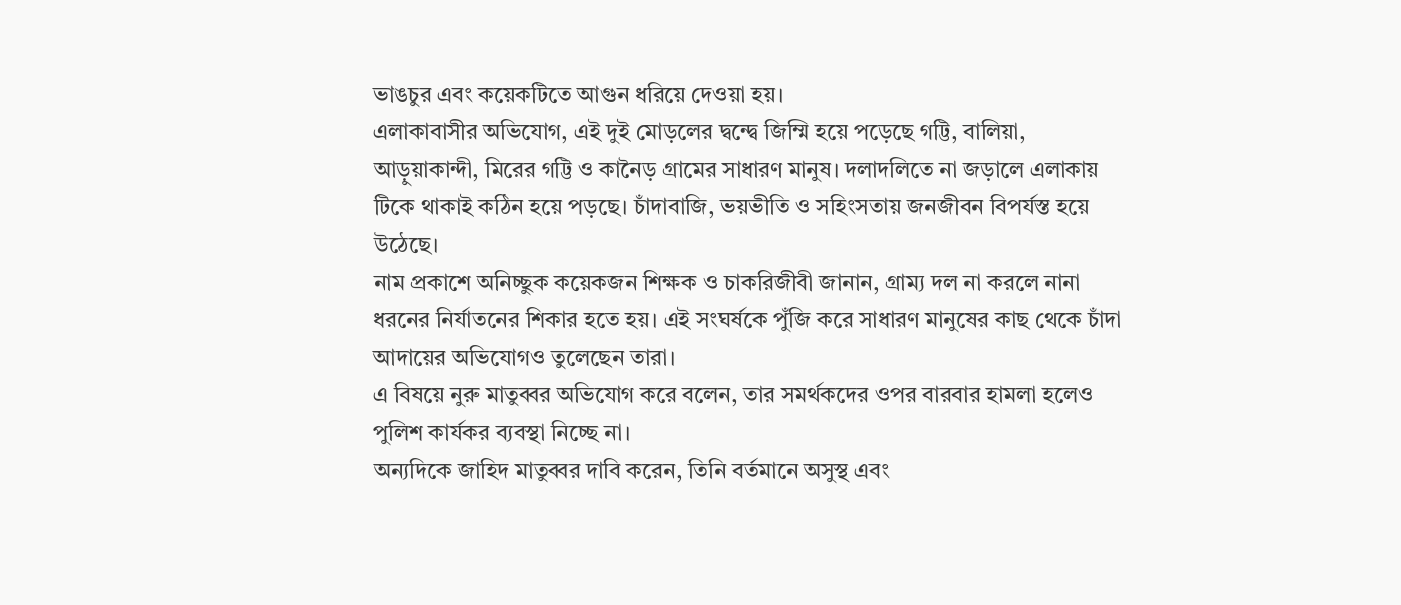ভাঙচুর এবং কয়েকটিতে আগুন ধরিয়ে দেওয়া হয়।
এলাকাবাসীর অভিযোগ, এই দুই মোড়লের দ্বন্দ্বে জিম্মি হয়ে পড়েছে গট্টি, বালিয়া, আড়ুয়াকান্দী, মিরের গট্টি ও কানৈড় গ্রামের সাধারণ মানুষ। দলাদলিতে না জড়ালে এলাকায় টিকে থাকাই কঠিন হয়ে পড়ছে। চাঁদাবাজি, ভয়ভীতি ও সহিংসতায় জনজীবন বিপর্যস্ত হয়ে উঠেছে।
নাম প্রকাশে অনিচ্ছুক কয়েকজন শিক্ষক ও চাকরিজীবী জানান, গ্রাম্য দল না করলে নানা ধরনের নির্যাতনের শিকার হতে হয়। এই সংঘর্ষকে পুঁজি করে সাধারণ মানুষের কাছ থেকে চাঁদা আদায়ের অভিযোগও তুলেছেন তারা।
এ বিষয়ে নুরু মাতুব্বর অভিযোগ করে বলেন, তার সমর্থকদের ওপর বারবার হামলা হলেও পুলিশ কার্যকর ব্যবস্থা নিচ্ছে না।
অন্যদিকে জাহিদ মাতুব্বর দাবি করেন, তিনি বর্তমানে অসুস্থ এবং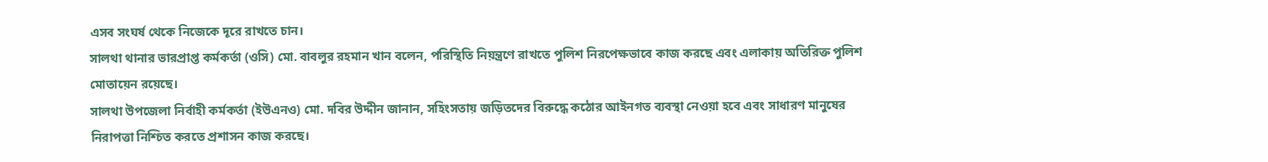এসব সংঘর্ষ থেকে নিজেকে দূরে রাখতে চান।
সালথা থানার ভারপ্রাপ্ত কর্মকর্তা (ওসি) মো. বাবলুর রহমান খান বলেন, পরিস্থিতি নিয়ন্ত্রণে রাখতে পুলিশ নিরপেক্ষভাবে কাজ করছে এবং এলাকায় অতিরিক্ত পুলিশ মোতায়েন রয়েছে।
সালথা উপজেলা নির্বাহী কর্মকর্তা (ইউএনও) মো. দবির উদ্দীন জানান, সহিংসতায় জড়িতদের বিরুদ্ধে কঠোর আইনগত ব্যবস্থা নেওয়া হবে এবং সাধারণ মানুষের নিরাপত্তা নিশ্চিত করতে প্রশাসন কাজ করছে।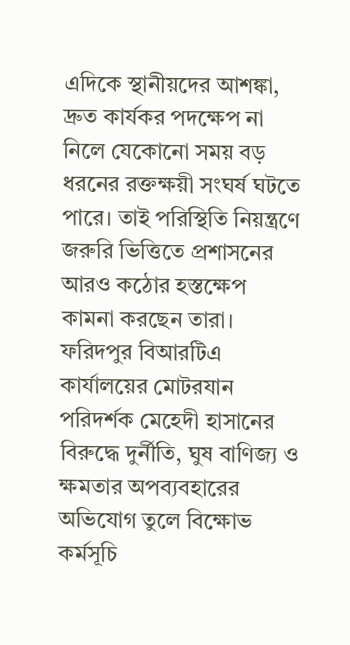এদিকে স্থানীয়দের আশঙ্কা, দ্রুত কার্যকর পদক্ষেপ না নিলে যেকোনো সময় বড় ধরনের রক্তক্ষয়ী সংঘর্ষ ঘটতে পারে। তাই পরিস্থিতি নিয়ন্ত্রণে জরুরি ভিত্তিতে প্রশাসনের আরও কঠোর হস্তক্ষেপ কামনা করছেন তারা।
ফরিদপুর বিআরটিএ কার্যালয়ের মোটরযান পরিদর্শক মেহেদী হাসানের বিরুদ্ধে দুর্নীতি, ঘুষ বাণিজ্য ও ক্ষমতার অপব্যবহারের অভিযোগ তুলে বিক্ষোভ কর্মসূচি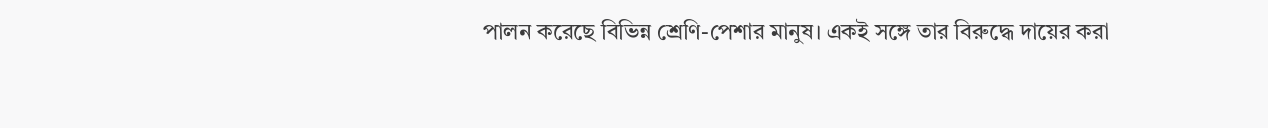পালন করেছে বিভিন্ন শ্রেণি-পেশার মানুষ। একই সঙ্গে তার বিরুদ্ধে দায়ের করা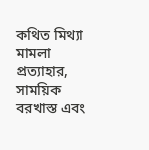কথিত মিথ্যা মামলা প্রত্যাহার, সাময়িক বরখাস্ত এবং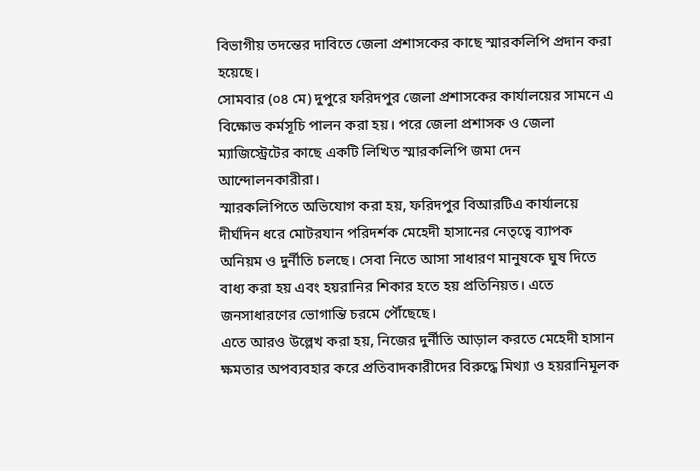বিভাগীয় তদন্তের দাবিতে জেলা প্রশাসকের কাছে স্মারকলিপি প্রদান করা হয়েছে।
সোমবার (০৪ মে) দুপুরে ফরিদপুর জেলা প্রশাসকের কার্যালয়ের সামনে এ বিক্ষোভ কর্মসূচি পালন করা হয়। পরে জেলা প্রশাসক ও জেলা ম্যাজিস্ট্রেটের কাছে একটি লিখিত স্মারকলিপি জমা দেন আন্দোলনকারীরা।
স্মারকলিপিতে অভিযোগ করা হয়, ফরিদপুর বিআরটিএ কার্যালয়ে দীর্ঘদিন ধরে মোটরযান পরিদর্শক মেহেদী হাসানের নেতৃত্বে ব্যাপক অনিয়ম ও দুর্নীতি চলছে। সেবা নিতে আসা সাধারণ মানুষকে ঘুষ দিতে বাধ্য করা হয় এবং হয়রানির শিকার হতে হয় প্রতিনিয়ত। এতে জনসাধারণের ভোগান্তি চরমে পৌঁছেছে।
এতে আরও উল্লেখ করা হয়, নিজের দুর্নীতি আড়াল করতে মেহেদী হাসান ক্ষমতার অপব্যবহার করে প্রতিবাদকারীদের বিরুদ্ধে মিথ্যা ও হয়রানিমূলক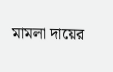মামলা দায়ের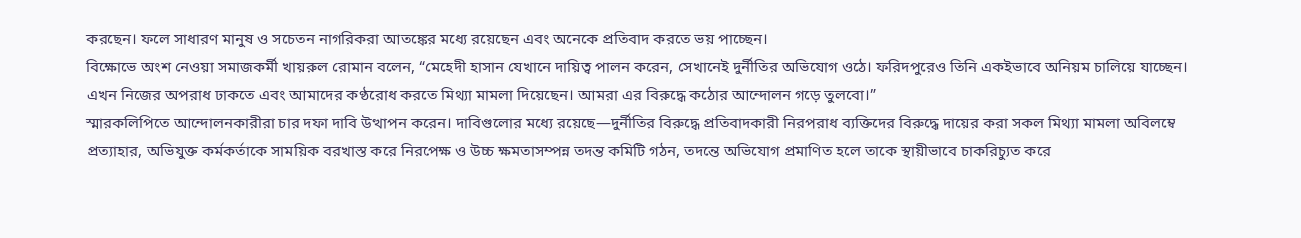করছেন। ফলে সাধারণ মানুষ ও সচেতন নাগরিকরা আতঙ্কের মধ্যে রয়েছেন এবং অনেকে প্রতিবাদ করতে ভয় পাচ্ছেন।
বিক্ষোভে অংশ নেওয়া সমাজকর্মী খায়রুল রোমান বলেন, “মেহেদী হাসান যেখানে দায়িত্ব পালন করেন, সেখানেই দুর্নীতির অভিযোগ ওঠে। ফরিদপুরেও তিনি একইভাবে অনিয়ম চালিয়ে যাচ্ছেন। এখন নিজের অপরাধ ঢাকতে এবং আমাদের কণ্ঠরোধ করতে মিথ্যা মামলা দিয়েছেন। আমরা এর বিরুদ্ধে কঠোর আন্দোলন গড়ে তুলবো।”
স্মারকলিপিতে আন্দোলনকারীরা চার দফা দাবি উত্থাপন করেন। দাবিগুলোর মধ্যে রয়েছে—দুর্নীতির বিরুদ্ধে প্রতিবাদকারী নিরপরাধ ব্যক্তিদের বিরুদ্ধে দায়ের করা সকল মিথ্যা মামলা অবিলম্বে প্রত্যাহার, অভিযুক্ত কর্মকর্তাকে সাময়িক বরখাস্ত করে নিরপেক্ষ ও উচ্চ ক্ষমতাসম্পন্ন তদন্ত কমিটি গঠন, তদন্তে অভিযোগ প্রমাণিত হলে তাকে স্থায়ীভাবে চাকরিচ্যুত করে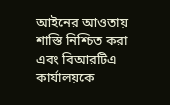আইনের আওতায় শাস্তি নিশ্চিত করা এবং বিআরটিএ কার্যালয়কে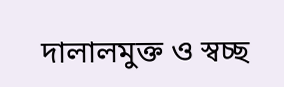দালালমুক্ত ও স্বচ্ছ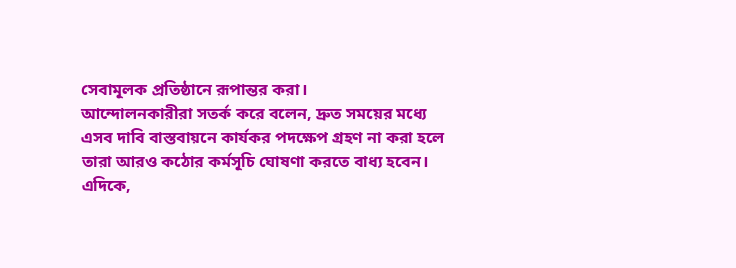সেবামূলক প্রতিষ্ঠানে রূপান্তর করা।
আন্দোলনকারীরা সতর্ক করে বলেন, দ্রুত সময়ের মধ্যে এসব দাবি বাস্তবায়নে কার্যকর পদক্ষেপ গ্রহণ না করা হলে তারা আরও কঠোর কর্মসূচি ঘোষণা করতে বাধ্য হবেন।
এদিকে,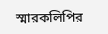স্মারকলিপির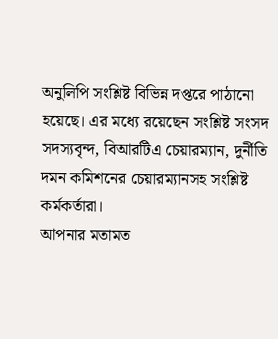অনুলিপি সংশ্লিষ্ট বিভিন্ন দপ্তরে পাঠানো হয়েছে। এর মধ্যে রয়েছেন সংশ্লিষ্ট সংসদ সদস্যবৃন্দ, বিআরটিএ চেয়ারম্যান, দুর্নীতি দমন কমিশনের চেয়ারম্যানসহ সংশ্লিষ্ট কর্মকর্তারা।
আপনার মতামত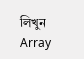লিখুন
Array